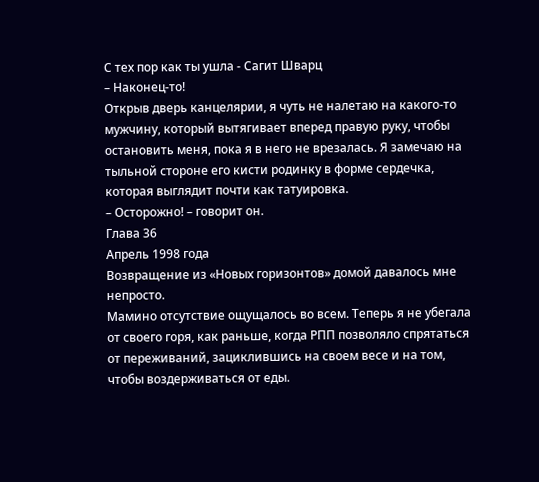С тех пор как ты ушла - Сагит Шварц
– Наконец-то!
Открыв дверь канцелярии, я чуть не налетаю на какого-то мужчину, который вытягивает вперед правую руку, чтобы остановить меня, пока я в него не врезалась. Я замечаю на тыльной стороне его кисти родинку в форме сердечка, которая выглядит почти как татуировка.
– Осторожно! – говорит он.
Глава 36
Апрель 1998 года
Возвращение из «Новых горизонтов» домой давалось мне непросто.
Мамино отсутствие ощущалось во всем. Теперь я не убегала от своего горя, как раньше, когда РПП позволяло спрятаться от переживаний, зациклившись на своем весе и на том, чтобы воздерживаться от еды.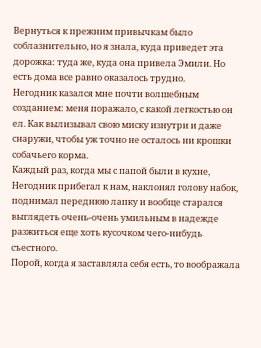Вернуться к прежним привычкам было соблазнительно, но я знала, куда приведет эта дорожка: туда же, куда она привела Эмили. Но есть дома все равно оказалось трудно.
Негодник казался мне почти волшебным созданием: меня поражало, с какой легкостью он ел. Как вылизывал свою миску изнутри и даже снаружи, чтобы уж точно не осталось ни крошки собачьего корма.
Каждый раз, когда мы с папой были в кухне, Негодник прибегал к нам, наклонял голову набок, поднимал переднюю лапку и вообще старался выглядеть очень-очень умильным в надежде разжиться еще хоть кусочком чего-нибудь съестного.
Порой, когда я заставляла себя есть, то воображала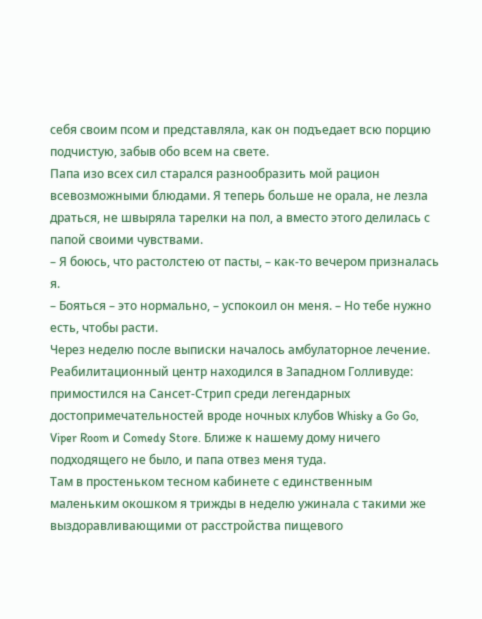себя своим псом и представляла, как он подъедает всю порцию подчистую, забыв обо всем на свете.
Папа изо всех сил старался разнообразить мой рацион всевозможными блюдами. Я теперь больше не орала, не лезла драться, не швыряла тарелки на пол, а вместо этого делилась с папой своими чувствами.
– Я боюсь, что растолстею от пасты, – как-то вечером призналась я.
– Бояться – это нормально, – успокоил он меня. – Но тебе нужно есть, чтобы расти.
Через неделю после выписки началось амбулаторное лечение. Реабилитационный центр находился в Западном Голливуде: примостился на Сансет-Стрип среди легендарных достопримечательностей вроде ночных клубов Whisky a Go Go, Viper Room и Comedy Store. Ближе к нашему дому ничего подходящего не было, и папа отвез меня туда.
Там в простеньком тесном кабинете с единственным маленьким окошком я трижды в неделю ужинала с такими же выздоравливающими от расстройства пищевого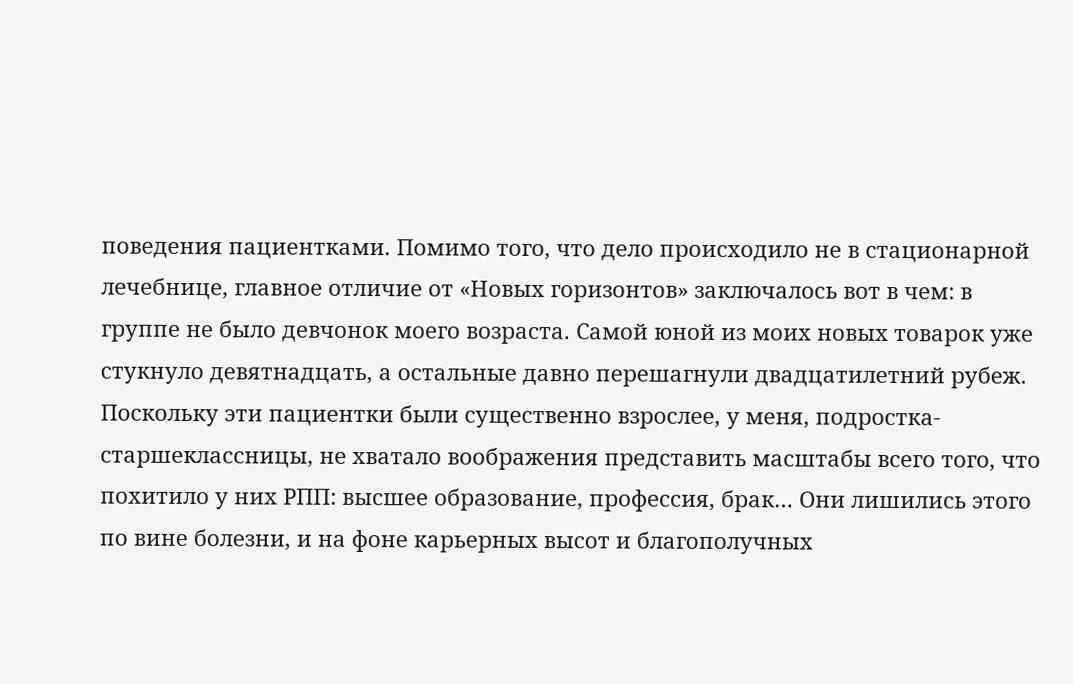поведения пациентками. Помимо того, что дело происходило не в стационарной лечебнице, главное отличие от «Новых горизонтов» заключалось вот в чем: в группе не было девчонок моего возраста. Самой юной из моих новых товарок уже стукнуло девятнадцать, а остальные давно перешагнули двадцатилетний рубеж.
Поскольку эти пациентки были существенно взрослее, у меня, подростка-старшеклассницы, не хватало воображения представить масштабы всего того, что похитило у них РПП: высшее образование, профессия, брак… Они лишились этого по вине болезни, и на фоне карьерных высот и благополучных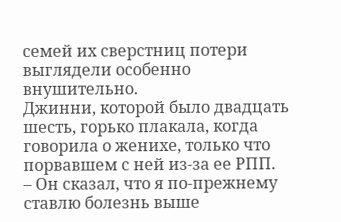семей их сверстниц потери выглядели особенно внушительно.
Джинни, которой было двадцать шесть, горько плакала, когда говорила о женихе, только что порвавшем с ней из-за ее РПП.
– Он сказал, что я по-прежнему ставлю болезнь выше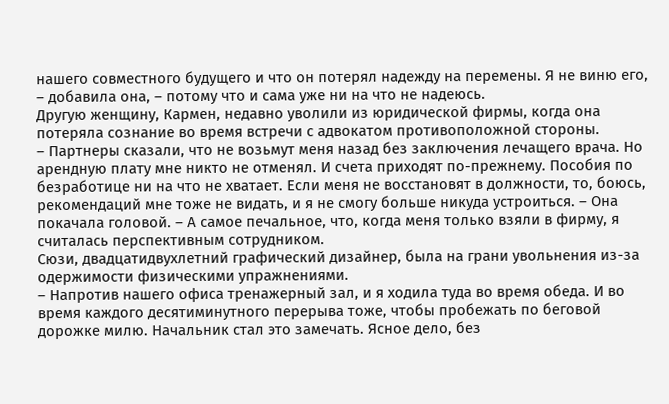нашего совместного будущего и что он потерял надежду на перемены. Я не виню его, – добавила она, – потому что и сама уже ни на что не надеюсь.
Другую женщину, Кармен, недавно уволили из юридической фирмы, когда она потеряла сознание во время встречи с адвокатом противоположной стороны.
– Партнеры сказали, что не возьмут меня назад без заключения лечащего врача. Но арендную плату мне никто не отменял. И счета приходят по-прежнему. Пособия по безработице ни на что не хватает. Если меня не восстановят в должности, то, боюсь, рекомендаций мне тоже не видать, и я не смогу больше никуда устроиться. – Она покачала головой. – А самое печальное, что, когда меня только взяли в фирму, я считалась перспективным сотрудником.
Сюзи, двадцатидвухлетний графический дизайнер, была на грани увольнения из-за одержимости физическими упражнениями.
– Напротив нашего офиса тренажерный зал, и я ходила туда во время обеда. И во время каждого десятиминутного перерыва тоже, чтобы пробежать по беговой дорожке милю. Начальник стал это замечать. Ясное дело, без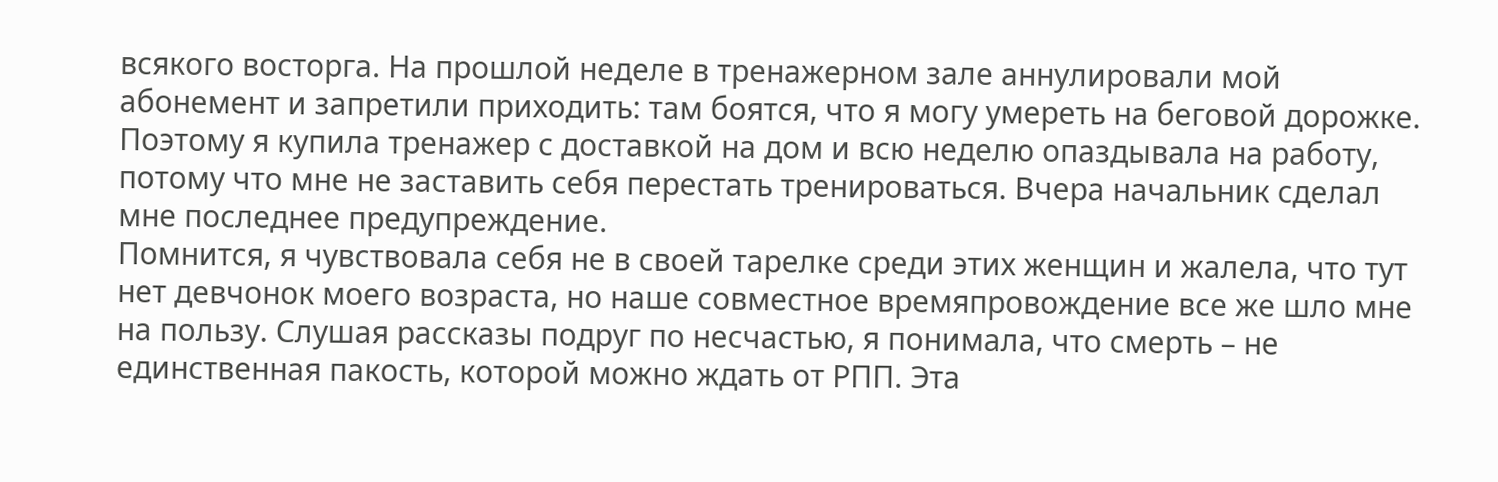всякого восторга. На прошлой неделе в тренажерном зале аннулировали мой абонемент и запретили приходить: там боятся, что я могу умереть на беговой дорожке. Поэтому я купила тренажер с доставкой на дом и всю неделю опаздывала на работу, потому что мне не заставить себя перестать тренироваться. Вчера начальник сделал мне последнее предупреждение.
Помнится, я чувствовала себя не в своей тарелке среди этих женщин и жалела, что тут нет девчонок моего возраста, но наше совместное времяпровождение все же шло мне на пользу. Слушая рассказы подруг по несчастью, я понимала, что смерть – не единственная пакость, которой можно ждать от РПП. Эта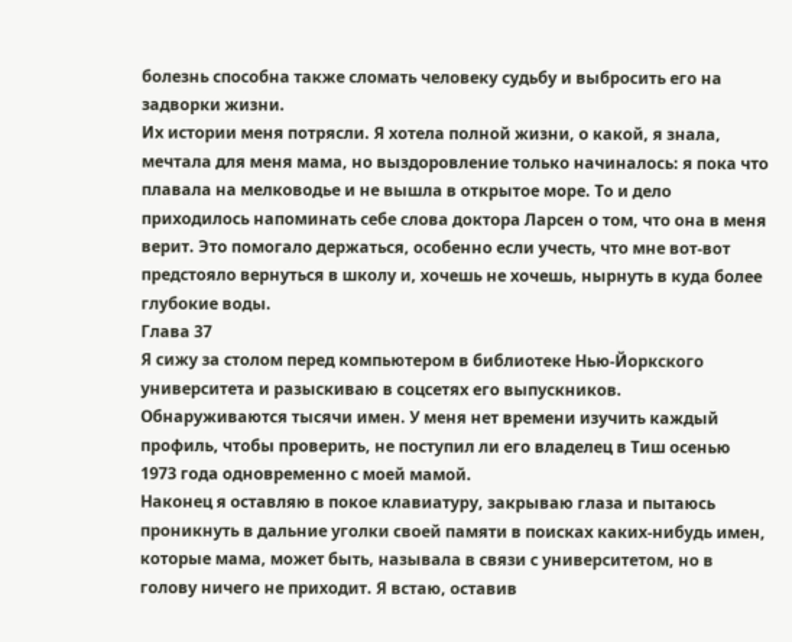болезнь способна также сломать человеку судьбу и выбросить его на задворки жизни.
Их истории меня потрясли. Я хотела полной жизни, о какой, я знала, мечтала для меня мама, но выздоровление только начиналось: я пока что плавала на мелководье и не вышла в открытое море. То и дело приходилось напоминать себе слова доктора Ларсен о том, что она в меня верит. Это помогало держаться, особенно если учесть, что мне вот-вот предстояло вернуться в школу и, хочешь не хочешь, нырнуть в куда более глубокие воды.
Глава 37
Я сижу за столом перед компьютером в библиотеке Нью-Йоркского университета и разыскиваю в соцсетях его выпускников. Обнаруживаются тысячи имен. У меня нет времени изучить каждый профиль, чтобы проверить, не поступил ли его владелец в Тиш осенью 1973 года одновременно с моей мамой.
Наконец я оставляю в покое клавиатуру, закрываю глаза и пытаюсь проникнуть в дальние уголки своей памяти в поисках каких-нибудь имен, которые мама, может быть, называла в связи с университетом, но в голову ничего не приходит. Я встаю, оставив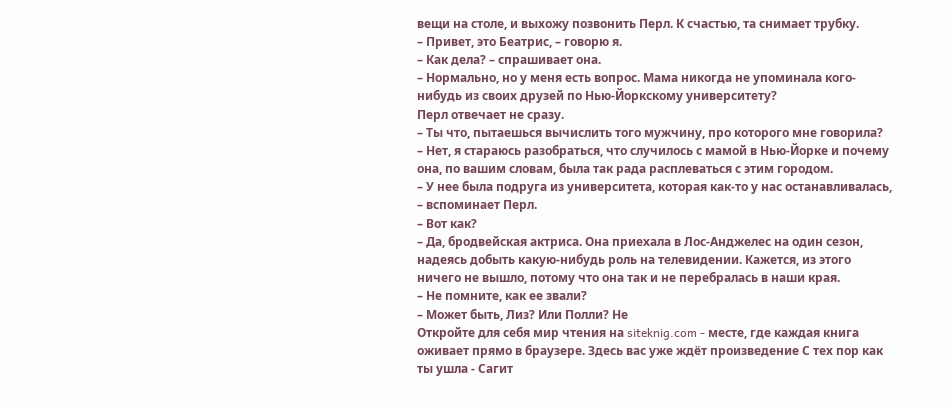вещи на столе, и выхожу позвонить Перл. К счастью, та снимает трубку.
– Привет, это Беатрис, – говорю я.
– Как дела? – спрашивает она.
– Нормально, но у меня есть вопрос. Мама никогда не упоминала кого-нибудь из своих друзей по Нью-Йоркскому университету?
Перл отвечает не сразу.
– Ты что, пытаешься вычислить того мужчину, про которого мне говорила?
– Нет, я стараюсь разобраться, что случилось с мамой в Нью-Йорке и почему она, по вашим словам, была так рада расплеваться с этим городом.
– У нее была подруга из университета, которая как-то у нас останавливалась, – вспоминает Перл.
– Вот как?
– Да, бродвейская актриса. Она приехала в Лос-Анджелес на один сезон, надеясь добыть какую-нибудь роль на телевидении. Кажется, из этого ничего не вышло, потому что она так и не перебралась в наши края.
– Не помните, как ее звали?
– Может быть, Лиз? Или Полли? Не
Откройте для себя мир чтения на siteknig.com - месте, где каждая книга оживает прямо в браузере. Здесь вас уже ждёт произведение С тех пор как ты ушла - Сагит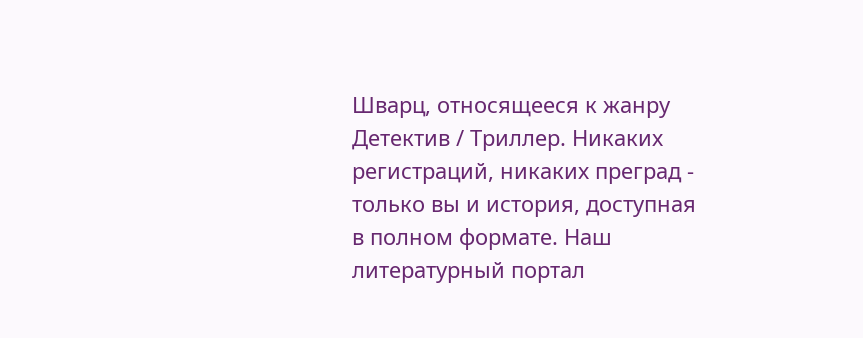Шварц, относящееся к жанру Детектив / Триллер. Никаких регистраций, никаких преград - только вы и история, доступная в полном формате. Наш литературный портал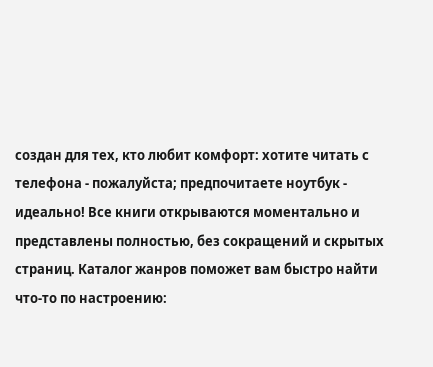создан для тех, кто любит комфорт: хотите читать с телефона - пожалуйста; предпочитаете ноутбук - идеально! Все книги открываются моментально и представлены полностью, без сокращений и скрытых страниц. Каталог жанров поможет вам быстро найти что-то по настроению: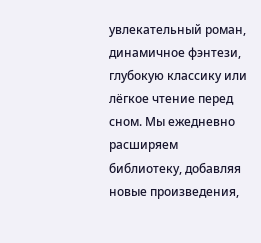увлекательный роман, динамичное фэнтези, глубокую классику или лёгкое чтение перед сном. Мы ежедневно расширяем библиотеку, добавляя новые произведения,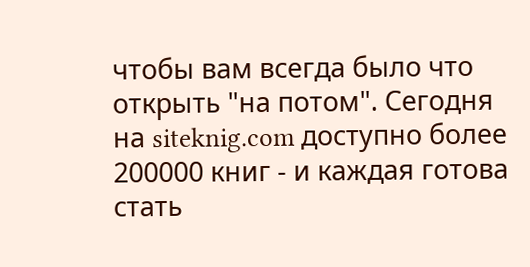чтобы вам всегда было что открыть "на потом". Сегодня на siteknig.com доступно более 200000 книг - и каждая готова стать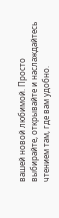вашей новой любимой. Просто выбирайте, открывайте и наслаждайтесь чтением там, где вам удобно.